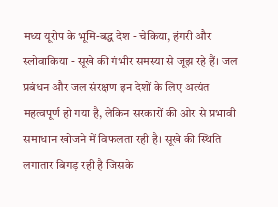मध्य यूरोप के भूमि-बद्ध देश - चेकिया, हंगरी और स्लोवाकिया - सूखे की गंभीर समस्या से जूझ रहे हैं। जल प्रबंधन और जल संरक्षण इन देशों के लिए अत्यंत महत्वपूर्ण हो गया है, लेकिन सरकारों की ओर से प्रभावी समाधान खोजने में विफलता रही है। सूखे की स्थिति लगातार बिगड़ रही है जिसके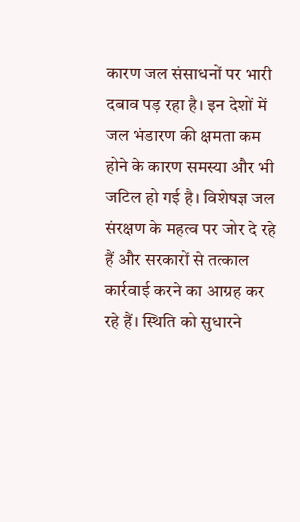कारण जल संसाधनों पर भारी दबाव पड़ रहा है। इन देशों में जल भंडारण की क्षमता कम होने के कारण समस्या और भी जटिल हो गई है। विशेषज्ञ जल संरक्षण के महत्व पर जोर दे रहे हैं और सरकारों से तत्काल कार्रवाई करने का आग्रह कर रहे हैं। स्थिति को सुधारने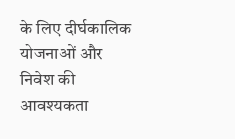के लिए दीर्घकालिक योजनाओं और निवेश की आवश्यकता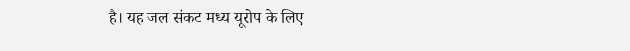है। यह जल संकट मध्य यूरोप के लिए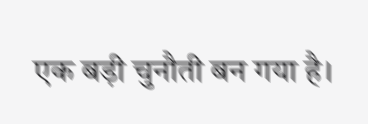एक बड़ी चुनौती बन गया है।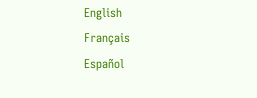English
Français
Español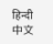हिन्दी
中文